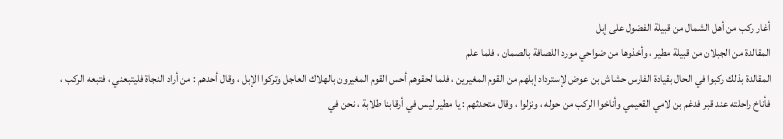أغار ركب من أهل الشمال من قبيلة الفضول على إبل
المقالدة من الجبلان من قبيلة مطير ، وأخذوها من ضواحي مورد اللصافة بالصمان ، فلما علم
المقالدة بذلك ركبوا في الحال بقيادة الفارس حشاش بن عوض لإسترداد إبلهم من القوم المغيرين ، فلما لحقوهم أحس القوم المغيرون بالهلاك العاجل وتركوا الإبل ، وقال أحدهم : من أراد النجاة فليتبعني ، فتبعه الركب ، فأناخ راحلته عند قبر فدغم بن لامي القعيمي وأناخوا الركب من حوله ، ونزلوا ، وقال متحدثهم : يا مطير ليس في أرقابنا طلابة ، نحن في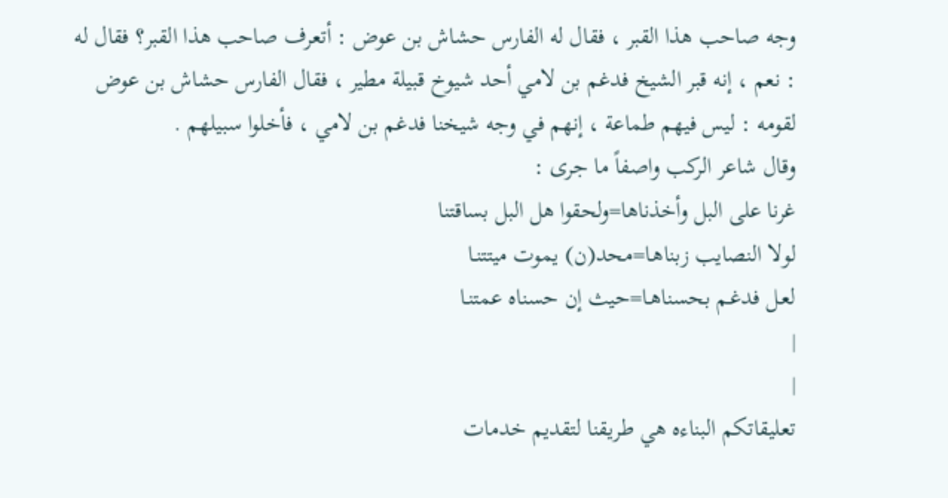وجه صاحب هذا القبر ، فقال له الفارس حشاش بن عوض : أتعرف صاحب هذا القبر؟ فقال له : نعم ، إنه قبر الشيخ فدغم بن لامي أحد شيوخ قبيلة مطير ، فقال الفارس حشاش بن عوض لقومه : ليس فيهم طماعة ، إنهم في وجه شيخنا فدغم بن لامي ، فأخلوا سبيلهم .
وقال شاعر الركب واصفاً ما جرى :
غرنا على البل وأخذناها=ولحقوا هل البل بساقتنا
لولا النصايب زبناهـا=محد(ن) يموت ميتتنـا
لعـل فدغـم بحسناهـا=حيث إن حسناه عمتنـا
|
|
تعليقاتكم البناءه هي طريقنا لتقديم خدمات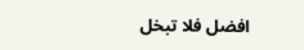افضل فلا تبخل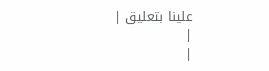علينا بتعليق |
|
|